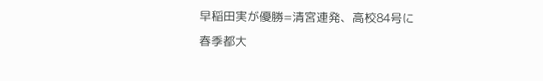早稲田実が優勝=清宮連発、高校84号に
春季都大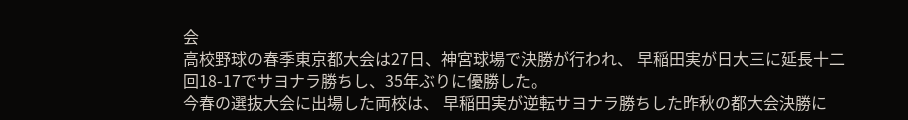会
高校野球の春季東京都大会は27日、神宮球場で決勝が行われ、 早稲田実が日大三に延長十二回18-17でサヨナラ勝ちし、35年ぶりに優勝した。
今春の選抜大会に出場した両校は、 早稲田実が逆転サヨナラ勝ちした昨秋の都大会決勝に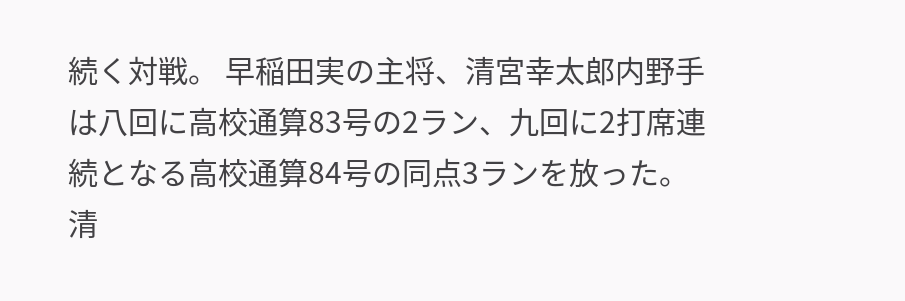続く対戦。 早稲田実の主将、清宮幸太郎内野手は八回に高校通算83号の2ラン、九回に2打席連続となる高校通算84号の同点3ランを放った。
清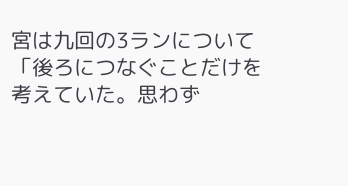宮は九回の3ランについて「後ろにつなぐことだけを考えていた。思わず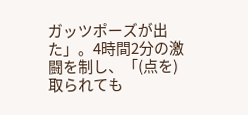ガッツポーズが出た」。4時間2分の激闘を制し、「(点を)取られても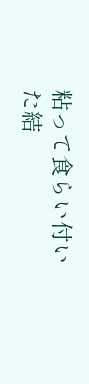粘って食らい付いた結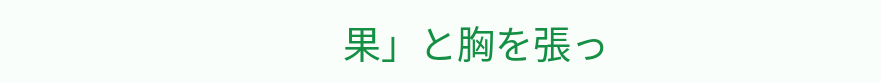果」と胸を張っ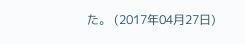た。 (2017年04月27日)